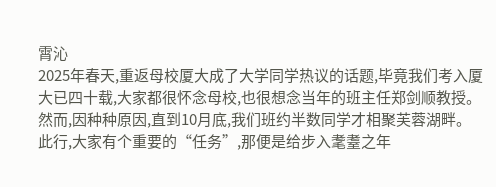霄沁
2025年春天,重返母校厦大成了大学同学热议的话题,毕竟我们考入厦大已四十载,大家都很怀念母校,也很想念当年的班主任郑剑顺教授。然而,因种种原因,直到10月底,我们班约半数同学才相聚芙蓉湖畔。此行,大家有个重要的“任务”,那便是给步入耄耋之年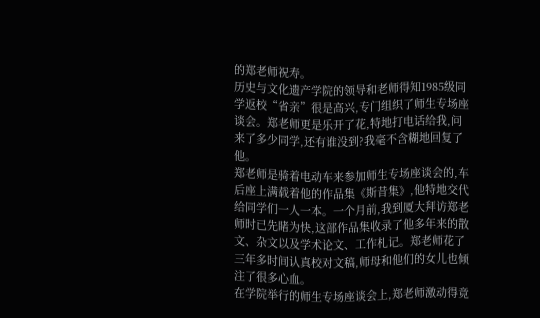的郑老师祝寿。
历史与文化遗产学院的领导和老师得知1985级同学返校“省亲”很是高兴,专门组织了师生专场座谈会。郑老师更是乐开了花,特地打电话给我,问来了多少同学,还有谁没到?我毫不含糊地回复了他。
郑老师是骑着电动车来参加师生专场座谈会的,车后座上满载着他的作品集《斯昔集》,他特地交代给同学们一人一本。一个月前,我到厦大拜访郑老师时已先睹为快,这部作品集收录了他多年来的散文、杂文以及学术论文、工作札记。郑老师花了三年多时间认真校对文稿,师母和他们的女儿也倾注了很多心血。
在学院举行的师生专场座谈会上,郑老师激动得竟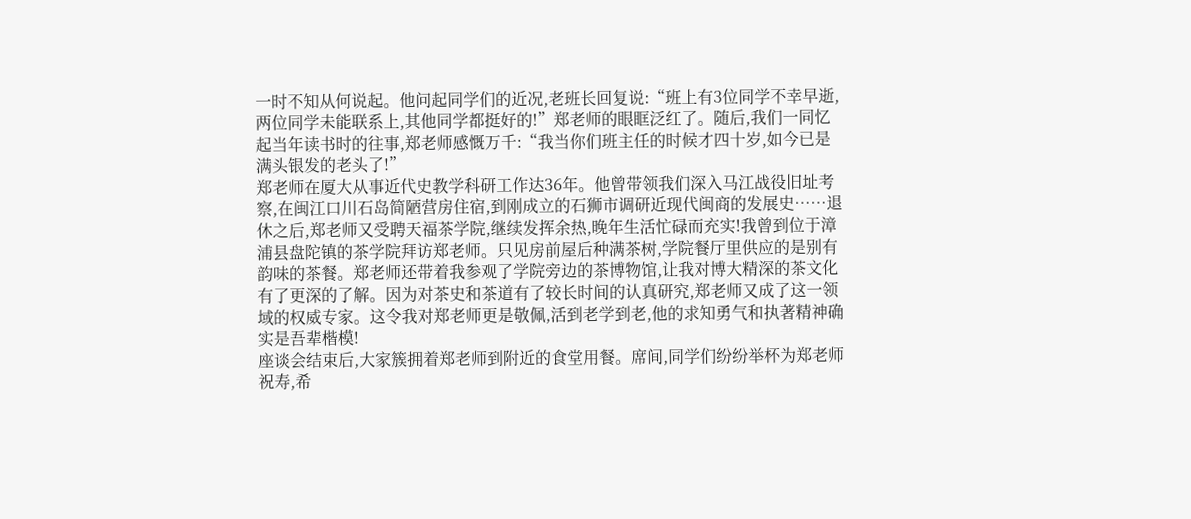一时不知从何说起。他问起同学们的近况,老班长回复说:“班上有3位同学不幸早逝,两位同学未能联系上,其他同学都挺好的!”郑老师的眼眶泛红了。随后,我们一同忆起当年读书时的往事,郑老师感慨万千:“我当你们班主任的时候才四十岁,如今已是满头银发的老头了!”
郑老师在厦大从事近代史教学科研工作达36年。他曾带领我们深入马江战役旧址考察,在闽江口川石岛简陋营房住宿,到刚成立的石狮市调研近现代闽商的发展史……退休之后,郑老师又受聘天福茶学院,继续发挥余热,晚年生活忙碌而充实!我曾到位于漳浦县盘陀镇的茶学院拜访郑老师。只见房前屋后种满茶树,学院餐厅里供应的是别有韵味的茶餐。郑老师还带着我参观了学院旁边的茶博物馆,让我对博大精深的茶文化有了更深的了解。因为对茶史和茶道有了较长时间的认真研究,郑老师又成了这一领域的权威专家。这令我对郑老师更是敬佩,活到老学到老,他的求知勇气和执著精神确实是吾辈楷模!
座谈会结束后,大家簇拥着郑老师到附近的食堂用餐。席间,同学们纷纷举杯为郑老师祝寿,希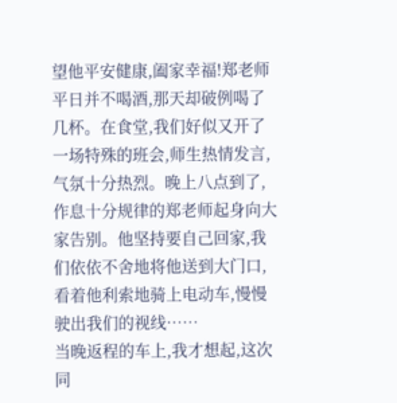望他平安健康,阖家幸福!郑老师平日并不喝酒,那天却破例喝了几杯。在食堂,我们好似又开了一场特殊的班会,师生热情发言,气氛十分热烈。晚上八点到了,作息十分规律的郑老师起身向大家告别。他坚持要自己回家,我们依依不舍地将他送到大门口,看着他利索地骑上电动车,慢慢驶出我们的视线……
当晚返程的车上,我才想起,这次同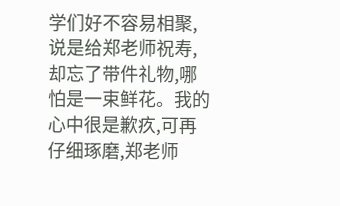学们好不容易相聚,说是给郑老师祝寿,却忘了带件礼物,哪怕是一束鲜花。我的心中很是歉疚,可再仔细琢磨,郑老师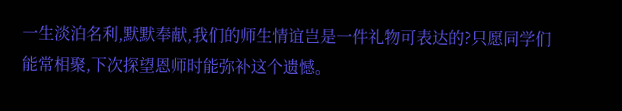一生淡泊名利,默默奉献,我们的师生情谊岂是一件礼物可表达的?只愿同学们能常相聚,下次探望恩师时能弥补这个遗憾。